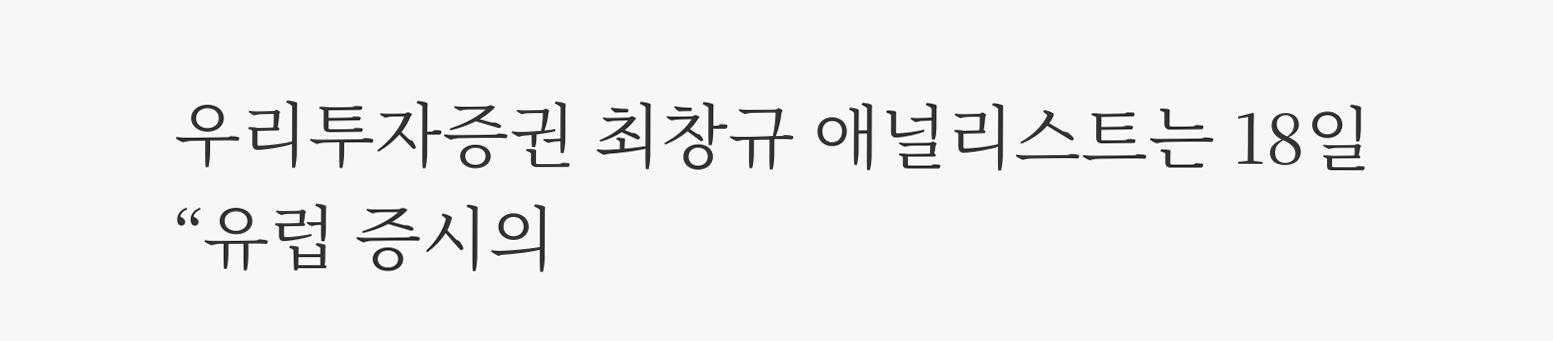우리투자증권 최창규 애널리스트는 18일 “유럽 증시의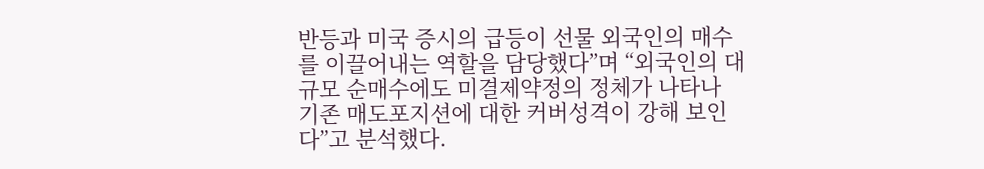반등과 미국 증시의 급등이 선물 외국인의 매수를 이끌어내는 역할을 담당했다”며 “외국인의 대규모 순매수에도 미결제약정의 정체가 나타나 기존 매도포지션에 대한 커버성격이 강해 보인다”고 분석했다.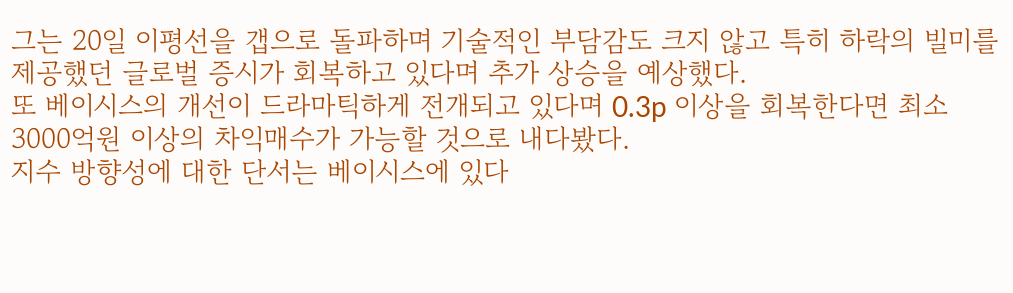그는 20일 이평선을 갭으로 돌파하며 기술적인 부담감도 크지 않고 특히 하락의 빌미를 제공했던 글로벌 증시가 회복하고 있다며 추가 상승을 예상했다.
또 베이시스의 개선이 드라마틱하게 전개되고 있다며 0.3p 이상을 회복한다면 최소 3000억원 이상의 차익매수가 가능할 것으로 내다봤다.
지수 방향성에 대한 단서는 베이시스에 있다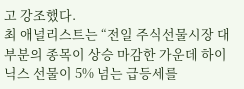고 강조했다.
최 애널리스트는 “전일 주식선물시장 대부분의 종목이 상승 마감한 가운데 하이닉스 선물이 5% 넘는 급등세를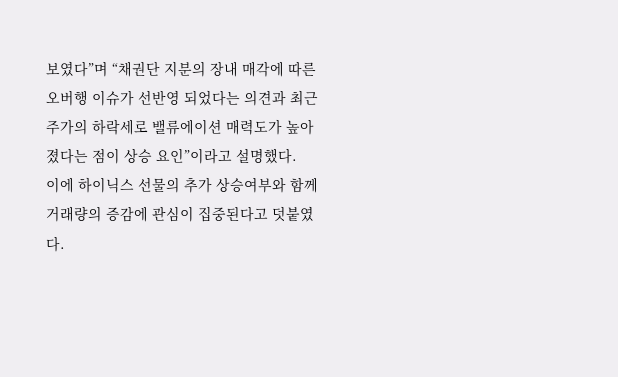보였다”며 “채권단 지분의 장내 매각에 따른 오버행 이슈가 선반영 되었다는 의견과 최근 주가의 하락세로 밸류에이션 매력도가 높아졌다는 점이 상승 요인”이라고 설명했다.
이에 하이닉스 선물의 추가 상승여부와 함께 거래량의 증감에 관심이 집중된다고 덧붙였다.